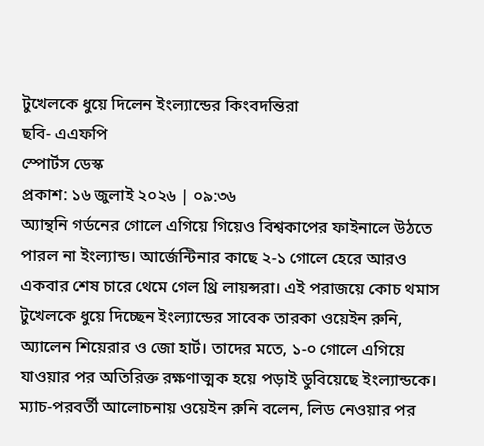টুখেলকে ধুয়ে দিলেন ইংল্যান্ডের কিংবদন্তিরা
ছবি- এএফপি
স্পোর্টস ডেস্ক
প্রকাশ: ১৬ জুলাই ২০২৬ | ০৯:৩৬
অ্যান্থনি গর্ডনের গোলে এগিয়ে গিয়েও বিশ্বকাপের ফাইনালে উঠতে পারল না ইংল্যান্ড। আর্জেন্টিনার কাছে ২-১ গোলে হেরে আরও একবার শেষ চারে থেমে গেল থ্রি লায়ন্সরা। এই পরাজয়ে কোচ থমাস টুখেলকে ধুয়ে দিচ্ছেন ইংল্যান্ডের সাবেক তারকা ওয়েইন রুনি, অ্যালেন শিয়েরার ও জো হার্ট। তাদের মতে, ১-০ গোলে এগিয়ে যাওয়ার পর অতিরিক্ত রক্ষণাত্মক হয়ে পড়াই ডুবিয়েছে ইংল্যান্ডকে।
ম্যাচ-পরবর্তী আলোচনায় ওয়েইন রুনি বলেন, লিড নেওয়ার পর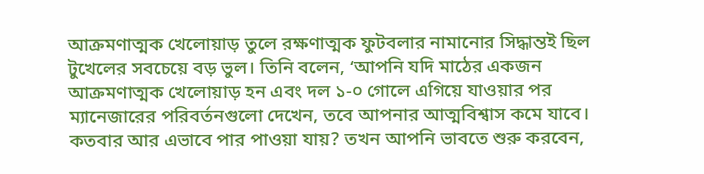আক্রমণাত্মক খেলোয়াড় তুলে রক্ষণাত্মক ফুটবলার নামানোর সিদ্ধান্তই ছিল টুখেলের সবচেয়ে বড় ভুল। তিনি বলেন, ‘আপনি যদি মাঠের একজন আক্রমণাত্মক খেলোয়াড় হন এবং দল ১-০ গোলে এগিয়ে যাওয়ার পর ম্যানেজারের পরিবর্তনগুলো দেখেন, তবে আপনার আত্মবিশ্বাস কমে যাবে। কতবার আর এভাবে পার পাওয়া যায়? তখন আপনি ভাবতে শুরু করবেন,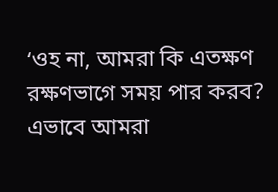‘ওহ না, আমরা কি এতক্ষণ রক্ষণভাগে সময় পার করব? এভাবে আমরা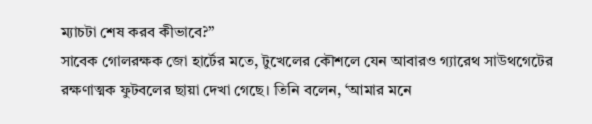ম্যাচটা শেষ করব কীভাবে?’’
সাবেক গোলরক্ষক জো হার্টের মতে, টুখেলের কৌশলে যেন আবারও গ্যারেথ সাউথগেটের রক্ষণাত্মক ফুটবলের ছায়া দেখা গেছে। তিনি বলেন, ‘আমার মনে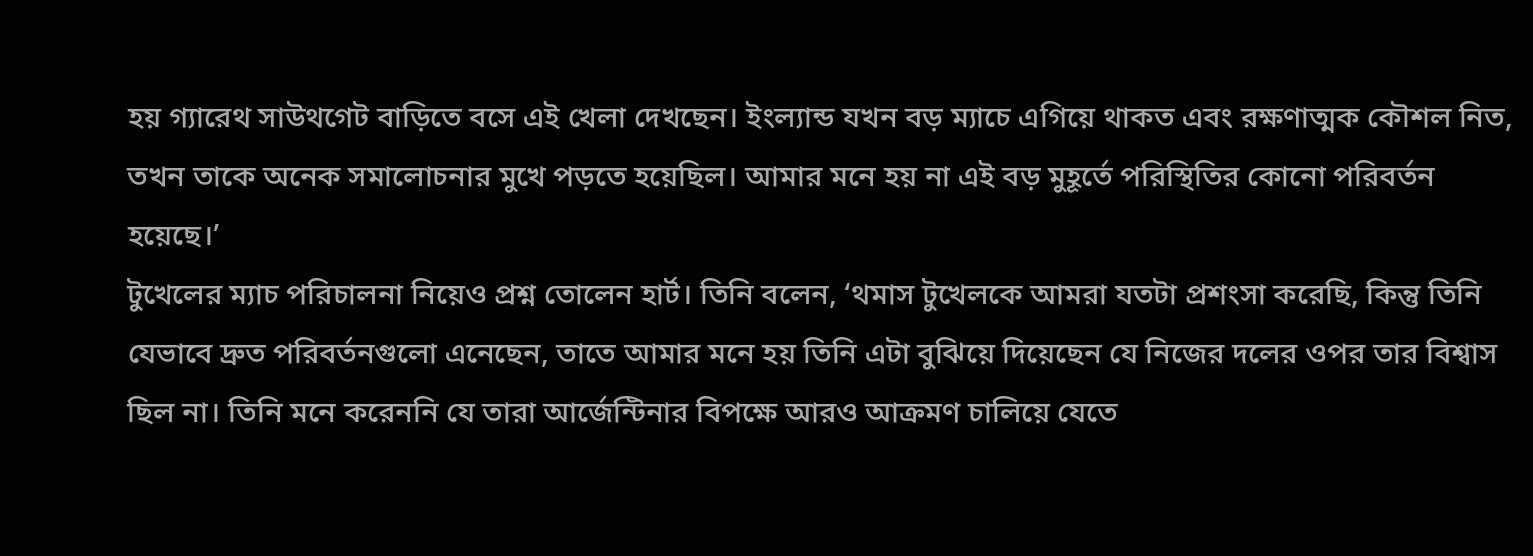হয় গ্যারেথ সাউথগেট বাড়িতে বসে এই খেলা দেখছেন। ইংল্যান্ড যখন বড় ম্যাচে এগিয়ে থাকত এবং রক্ষণাত্মক কৌশল নিত, তখন তাকে অনেক সমালোচনার মুখে পড়তে হয়েছিল। আমার মনে হয় না এই বড় মুহূর্তে পরিস্থিতির কোনো পরিবর্তন হয়েছে।’
টুখেলের ম্যাচ পরিচালনা নিয়েও প্রশ্ন তোলেন হার্ট। তিনি বলেন, ‘থমাস টুখেলকে আমরা যতটা প্রশংসা করেছি, কিন্তু তিনি যেভাবে দ্রুত পরিবর্তনগুলো এনেছেন, তাতে আমার মনে হয় তিনি এটা বুঝিয়ে দিয়েছেন যে নিজের দলের ওপর তার বিশ্বাস ছিল না। তিনি মনে করেননি যে তারা আর্জেন্টিনার বিপক্ষে আরও আক্রমণ চালিয়ে যেতে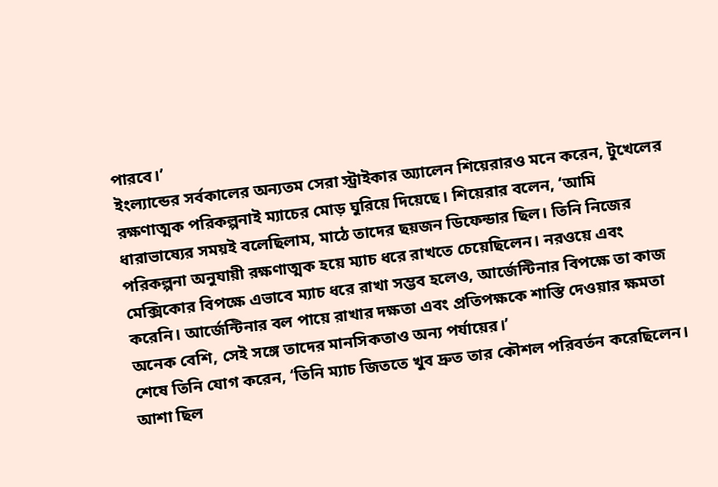পারবে।’
ইংল্যান্ডের সর্বকালের অন্যতম সেরা স্ট্রাইকার অ্যালেন শিয়েরারও মনে করেন, টুখেলের রক্ষণাত্মক পরিকল্পনাই ম্যাচের মোড় ঘুরিয়ে দিয়েছে। শিয়েরার বলেন, ‘আমি ধারাভাষ্যের সময়ই বলেছিলাম, মাঠে তাদের ছয়জন ডিফেন্ডার ছিল। তিনি নিজের পরিকল্পনা অনুযায়ী রক্ষণাত্মক হয়ে ম্যাচ ধরে রাখতে চেয়েছিলেন। নরওয়ে এবং মেক্সিকোর বিপক্ষে এভাবে ম্যাচ ধরে রাখা সম্ভব হলেও, আর্জেন্টিনার বিপক্ষে তা কাজ করেনি। আর্জেন্টিনার বল পায়ে রাখার দক্ষতা এবং প্রতিপক্ষকে শাস্তি দেওয়ার ক্ষমতা অনেক বেশি, সেই সঙ্গে তাদের মানসিকতাও অন্য পর্যায়ের।’
শেষে তিনি যোগ করেন, ‘তিনি ম্যাচ জিততে খুব দ্রুত তার কৌশল পরিবর্তন করেছিলেন। আশা ছিল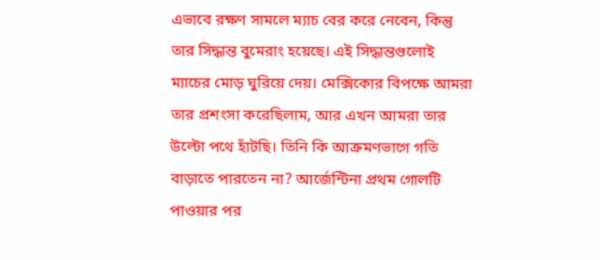এভাবে রক্ষণ সামলে ম্যাচ বের করে নেবেন, কিন্তু তার সিদ্ধান্ত বুমেরাং হয়েছে। এই সিদ্ধান্তগুলোই ম্যাচের মোড় ঘুরিয়ে দেয়। মেক্সিকোর বিপক্ষে আমরা তার প্রশংসা করেছিলাম, আর এখন আমরা তার উল্টো পথে হাঁটছি। তিনি কি আক্রমণভাগে গতি বাড়াতে পারতেন না? আর্জেন্টিনা প্রথম গোলটি পাওয়ার পর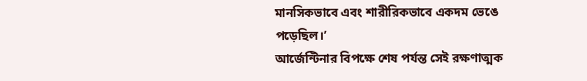মানসিকভাবে এবং শারীরিকভাবে একদম ভেঙে পড়েছিল।’
আর্জেন্টিনার বিপক্ষে শেষ পর্যন্ত সেই রক্ষণাত্মক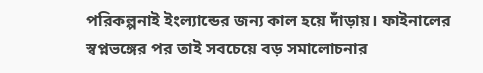পরিকল্পনাই ইংল্যান্ডের জন্য কাল হয়ে দাঁড়ায়। ফাইনালের স্বপ্নভঙ্গের পর তাই সবচেয়ে বড় সমালোচনার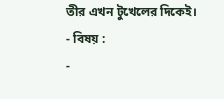তীর এখন টুখেলের দিকেই।
- বিষয় :
-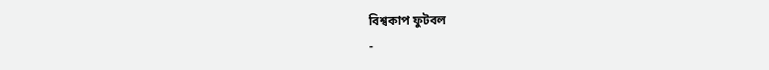বিশ্বকাপ ফুটবল
-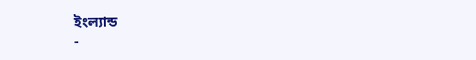ইংল্যান্ড
-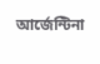আর্জেন্টিনা